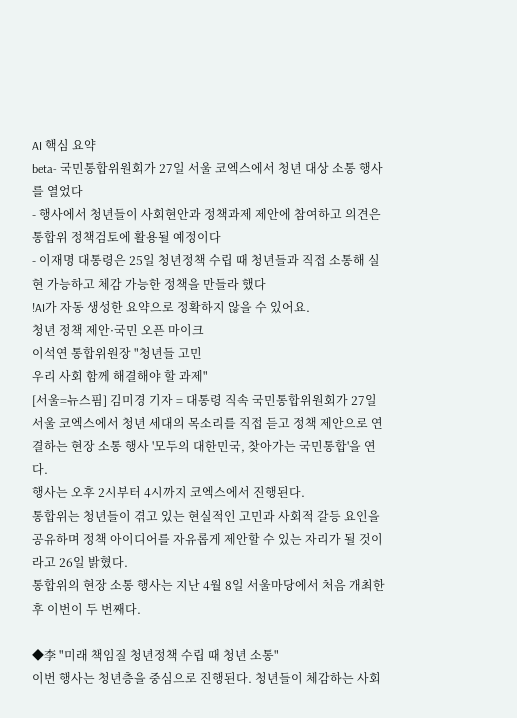AI 핵심 요약
beta- 국민통합위원회가 27일 서울 코엑스에서 청년 대상 소통 행사를 열었다
- 행사에서 청년들이 사회현안과 정책과제 제안에 참여하고 의견은 통합위 정책검토에 활용될 예정이다
- 이재명 대통령은 25일 청년정책 수립 때 청년들과 직접 소통해 실현 가능하고 체감 가능한 정책을 만들라 했다
!AI가 자동 생성한 요약으로 정확하지 않을 수 있어요.
청년 정책 제안·국민 오픈 마이크
이석연 통합위원장 "청년들 고민
우리 사회 함께 해결해야 할 과제"
[서울=뉴스핌] 김미경 기자 = 대통령 직속 국민통합위원회가 27일 서울 코엑스에서 청년 세대의 목소리를 직접 듣고 정책 제안으로 연결하는 현장 소통 행사 '모두의 대한민국, 찾아가는 국민통합'을 연다.
행사는 오후 2시부터 4시까지 코엑스에서 진행된다.
통합위는 청년들이 겪고 있는 현실적인 고민과 사회적 갈등 요인을 공유하며 정책 아이디어를 자유롭게 제안할 수 있는 자리가 될 것이라고 26일 밝혔다.
통합위의 현장 소통 행사는 지난 4월 8일 서울마당에서 처음 개최한 후 이번이 두 번째다.

◆李 "미래 책임질 청년정책 수립 때 청년 소통"
이번 행사는 청년층을 중심으로 진행된다. 청년들이 체감하는 사회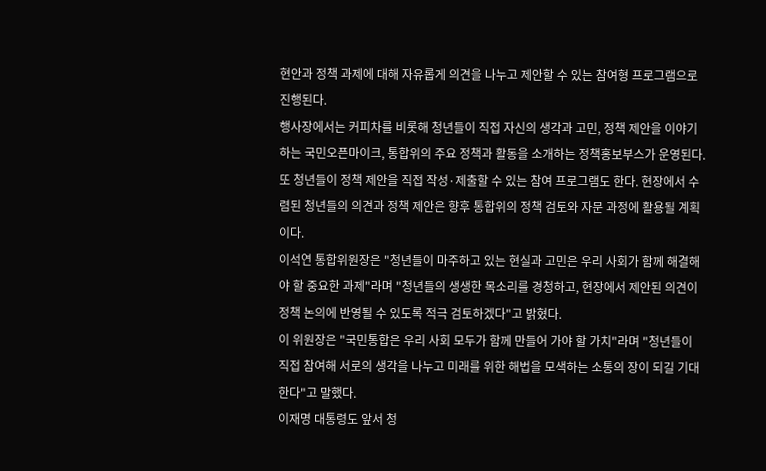현안과 정책 과제에 대해 자유롭게 의견을 나누고 제안할 수 있는 참여형 프로그램으로 진행된다.
행사장에서는 커피차를 비롯해 청년들이 직접 자신의 생각과 고민, 정책 제안을 이야기하는 국민오픈마이크, 통합위의 주요 정책과 활동을 소개하는 정책홍보부스가 운영된다.
또 청년들이 정책 제안을 직접 작성·제출할 수 있는 참여 프로그램도 한다. 현장에서 수렴된 청년들의 의견과 정책 제안은 향후 통합위의 정책 검토와 자문 과정에 활용될 계획이다.
이석연 통합위원장은 "청년들이 마주하고 있는 현실과 고민은 우리 사회가 함께 해결해야 할 중요한 과제"라며 "청년들의 생생한 목소리를 경청하고, 현장에서 제안된 의견이 정책 논의에 반영될 수 있도록 적극 검토하겠다"고 밝혔다.
이 위원장은 "국민통합은 우리 사회 모두가 함께 만들어 가야 할 가치"라며 "청년들이 직접 참여해 서로의 생각을 나누고 미래를 위한 해법을 모색하는 소통의 장이 되길 기대한다"고 말했다.
이재명 대통령도 앞서 청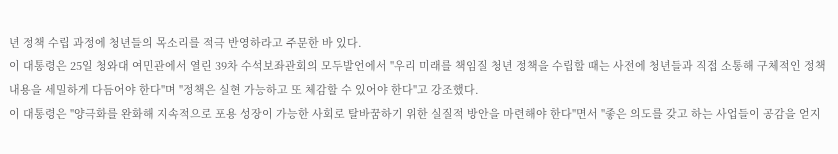년 정책 수립 과정에 청년들의 목소리를 적극 반영하라고 주문한 바 있다.
이 대통령은 25일 청와대 여민관에서 열린 39차 수석보좌관회의 모두발언에서 "우리 미래를 책임질 청년 정책을 수립할 때는 사전에 청년들과 직접 소통해 구체적인 정책 내용을 세밀하게 다듬어야 한다"며 "정책은 실현 가능하고 또 체감할 수 있어야 한다"고 강조했다.
이 대통령은 "양극화를 완화해 지속적으로 포용 성장이 가능한 사회로 탈바꿈하기 위한 실질적 방안을 마련해야 한다"면서 "좋은 의도를 갖고 하는 사업들이 공감을 얻지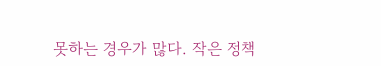못하는 경우가 많다. 작은 정책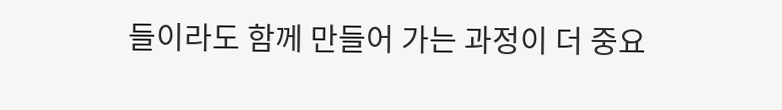들이라도 함께 만들어 가는 과정이 더 중요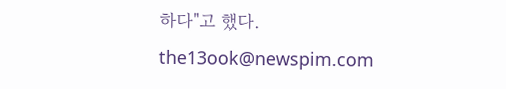하다"고 했다.
the13ook@newspim.com